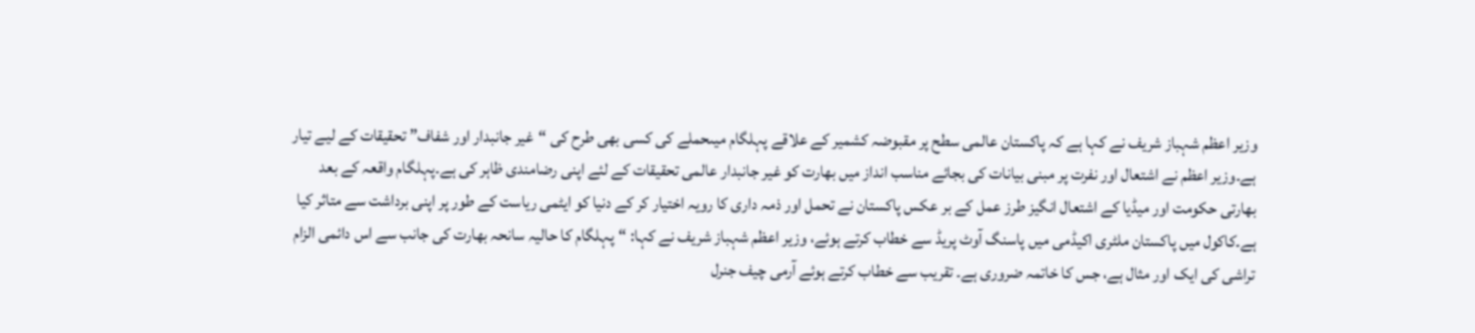وزیر اعظم شہباز شریف نے کہا ہے کہ پاکستان عالمی سطح پر مقبوضہ کشمیر کے علاقے پہلگام میںحملے کی کسی بھی طرح کی “غیر جانبدار اور شفاف” تحقیقات کے لیے تیار ہے۔وزیر اعظم نے اشتعال اور نفرت پر مبنی بیانات کی بجائے مناسب انداز میں بھارت کو غیر جانبدار عالمی تحقیقات کے لئے اپنی رضامندی ظاہر کی ہے۔پہلگام واقعہ کے بعد بھارتی حکومت اور میڈیا کے اشتعال انگیز طرز عمل کے بر عکس پاکستان نے تحمل اور ذمہ داری کا رویہ اختیار کر کے دنیا کو ایٹمی ریاست کے طور پر اپنی برداشت سے متاثر کیا ہے۔کاکول میں پاکستان ملٹری اکیڈمی میں پاسنگ آوٹ پریڈ سے خطاب کرتے ہوئے، وزیر اعظم شہباز شریف نے کہا: “پہلگام کا حالیہ سانحہ بھارت کی جانب سے اس دائمی الزام تراشی کی ایک اور مثال ہے، جس کا خاتمہ ضروری ہے۔ تقریب سے خطاب کرتے ہوئے آرمی چیف جنرل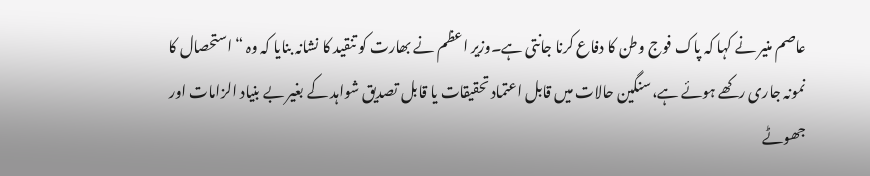عاصم منیر نے کہا کہ پاک فوج وطن کا دفاع کرنا جانتی ہے۔وزیر اعظم نے بھارت کو تنقید کا نشانہ بنایا کہ وہ “استحصال کا نمونہ جاری رکھے ہوئے ہے،سنگین حالات میں قابل اعتماد تحقیقات یا قابل تصدیق شواہد کے بغیر بے بنیاد الزامات اور جھوٹے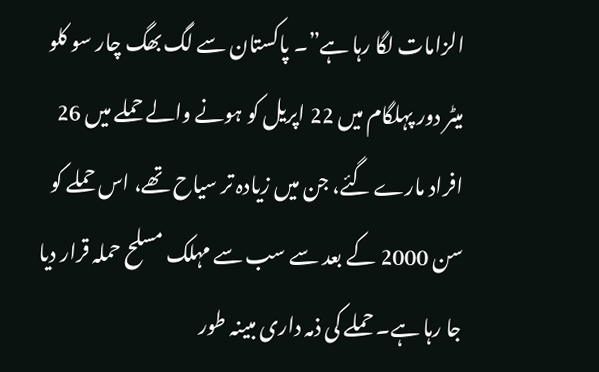الزامات لگا رہا ہے”۔ پاکستان سے لگ بھگ چار سو کلو میٹر دور پہلگام میں 22 اپریل کو ہونے والے حملے میں 26 افراد مارے گئے، جن میں زیادہ تر سیاح تھے، اس حملے کو سن 2000 کے بعد سے سب سے مہلک مسلح حملہ قرار دیا جا رہا ہے۔ حملے کی ذمہ داری مبینہ طور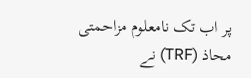پر اب تک نامعلوم مزاحمتی محاذ (TRF) نے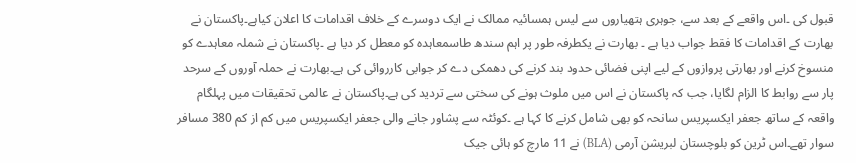قبول کی ۔اس واقعے کے بعد سے، جوہری ہتھیاروں سے لیس ہمسائیہ ممالک نے ایک دوسرے کے خلاف اقدامات کا اعلان کیاہے۔پاکستان نے بھارت کے اقدامات کا فقط جواب دیا ہے ۔ بھارت نے یکطرفہ طور پر اہم سندھ طاسمعاہدہ کو معطل کر دیا ہے ۔پاکستان نے شملہ معاہدے کو منسوخ کرنے اور بھارتی پروازوں کے لیے اپنی فضائی حدود بند کرنے کی دھمکی دے کر جوابی کارروائی کی ہے۔بھارت نے حملہ آوروں کے سرحد پار سے روابط کا الزام لگایا، جب کہ پاکستان نے اس میں ملوث ہونے کی سختی سے تردید کی ہے۔پاکستان نے عالمی تحقیقات میں پہلگام واقعہ کے ساتھ جعفر ایکسپریس سانحہ کو بھی شامل کرنے کا کہا ہے ۔کوئٹہ سے پشاور جانے والی جعفر ایکسپریس میں کم از کم 380 مسافر سوار تھے۔اس ٹرین کو بلوچستان لبریشن آرمی (BLA) نے 11 مارچ کو ہائی جیک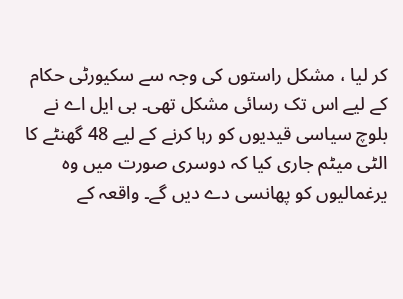کر لیا ، مشکل راستوں کی وجہ سے سکیورٹی حکام کے لیے اس تک رسائی مشکل تھی۔ بی ایل اے نے بلوچ سیاسی قیدیوں کو رہا کرنے کے لیے 48 گھنٹے کا الٹی میٹم جاری کیا کہ دوسری صورت میں وہ یرغمالیوں کو پھانسی دے دیں گے۔ واقعہ کے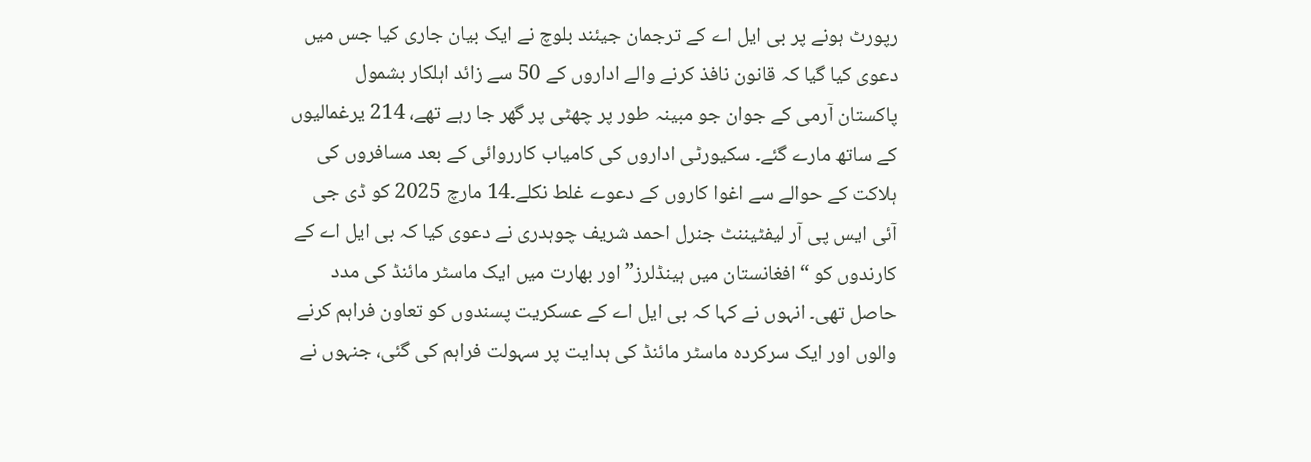رپورٹ ہونے پر بی ایل اے کے ترجمان جیئند بلوچ نے ایک بیان جاری کیا جس میں دعوی کیا گیا کہ قانون نافذ کرنے والے اداروں کے 50 سے زائد اہلکار بشمول پاکستان آرمی کے جوان جو مبینہ طور پر چھٹی پر گھر جا رہے تھے، 214 یرغمالیوں کے ساتھ مارے گئے۔ سکیورٹی اداروں کی کامیاب کارروائی کے بعد مسافروں کی ہلاکت کے حوالے سے اغوا کاروں کے دعوے غلط نکلے۔14 مارچ 2025 کو ڈی جی آئی ایس پی آر لیفٹیننٹ جنرل احمد شریف چوہدری نے دعوی کیا کہ بی ایل اے کے کارندوں کو “افغانستان میں ہینڈلرز” اور بھارت میں ایک ماسٹر مائنڈ کی مدد حاصل تھی۔ انہوں نے کہا کہ بی ایل اے کے عسکریت پسندوں کو تعاون فراہم کرنے والوں اور ایک سرکردہ ماسٹر مائنڈ کی ہدایت پر سہولت فراہم کی گئی، جنہوں نے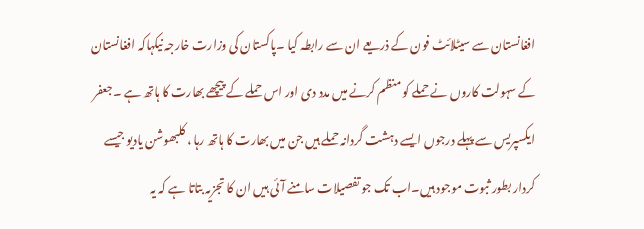افغانستان سے سیٹلائٹ فون کے ذریعے ان سے رابطہ کیا ۔پاکستان کی وزارت خارجہ نیکہاکہ افغانستان کے سہولت کاروں نے حملے کو منظم کرنے میں مدد دی اور اس حملے کے پیچھے بھارت کا ہاتھ ہے ۔جعفر ایکسپریس سے پہلے درجوں ایسے دہشت گردانہ حملے ہیں جن میں بھارت کا ہاتھ رہا ، کلبھوشن یادیو جیسے کردار بطور ثبوت موجود ہیں۔اب تک جو تفصیلات سامنے آئی ہیں ان کا تجزیہ بتاتا ہے کہ یہ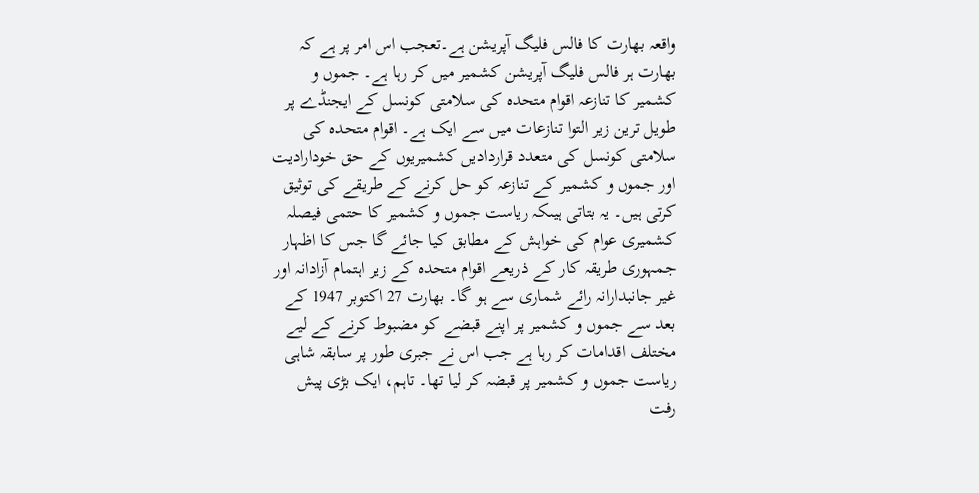واقعہ بھارت کا فالس فلیگ آپریشن ہے۔تعجب اس امر پر ہے کہ بھارت ہر فالس فلیگ آپریشن کشمیر میں کر رہا ہے۔ جموں و کشمیر کا تنازعہ اقوام متحدہ کی سلامتی کونسل کے ایجنڈے پر طویل ترین زیر التوا تنازعات میں سے ایک ہے۔ اقوام متحدہ کی سلامتی کونسل کی متعدد قراردادیں کشمیریوں کے حق خودارادیت اور جموں و کشمیر کے تنازعہ کو حل کرنے کے طریقے کی توثیق کرتی ہیں۔ یہ بتاتی ہیںکہ ریاست جموں و کشمیر کا حتمی فیصلہ کشمیری عوام کی خواہش کے مطابق کیا جائے گا جس کا اظہار جمہوری طریقہ کار کے ذریعے اقوام متحدہ کے زیر اہتمام آزادانہ اور غیر جانبدارانہ رائے شماری سے ہو گا۔ بھارت 27 اکتوبر 1947 کے بعد سے جموں و کشمیر پر اپنے قبضے کو مضبوط کرنے کے لیے مختلف اقدامات کر رہا ہے جب اس نے جبری طور پر سابقہ شاہی ریاست جموں و کشمیر پر قبضہ کر لیا تھا۔ تاہم، ایک بڑی پیش رفت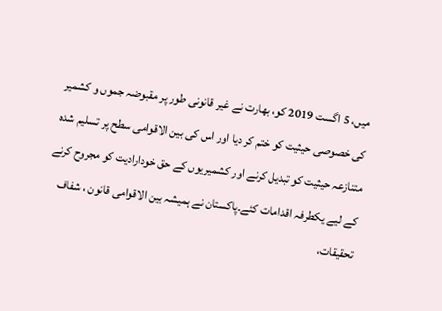میں، 5 اگست 2019 کو، بھارت نے غیر قانونی طور پر مقبوضہ جموں و کشمیر کی خصوصی حیثیت کو ختم کر دیا اور اس کی بین الاقوامی سطح پر تسلیم شدہ متنازعہ حیثیت کو تبدیل کرنے اور کشمیریوں کے حق خودارادیت کو مجروح کرنے کے لیے یکطرفہ اقدامات کئے۔پاکستان نے ہمیشہ بین الاقوامی قانون ، شفاف تحقیقات،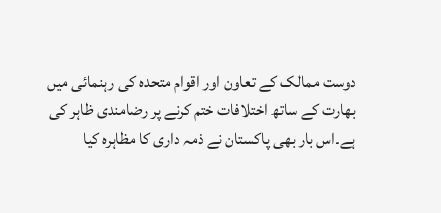دوست ممالک کے تعاون اور اقوام متحدہ کی رہنمائی میں بھارت کے ساتھ اختلافات ختم کرنے پر رضامندی ظاہر کی ہے۔اس بار بھی پاکستان نے ذمہ داری کا مظاہرہ کیا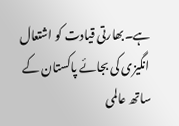ہے۔بھارتی قیادت کو اشتعال انگیزی کی بجائے پاکستان کے ساتھ عالمی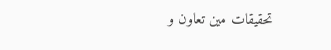تحقیقات مین تعاون و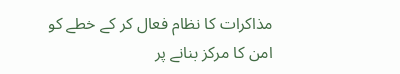مذاکرات کا نظام فعال کر کے خطے کو امن کا مرکز بنانے پر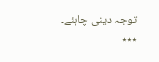توجہ دینی چاہئے۔
٭٭٭